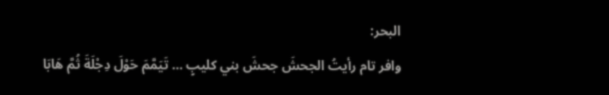البحر:
وافر تام رأيتُ الجحشَ جحشَ بني كليبٍ … تَيَمَّمَ حَوْلَ دِجْلَةَ ثُمَّ هَابَا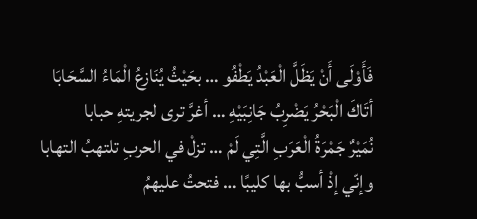فَأَوْلَى أَنْ يَظَلَّ الْعَبْدُ يَطْفُو … بحَيْثُ يُنَازعُ الْمَاءُ السَّحَابَا
أتَاكَ الْبَحْرُ يَضْرِبُ جَانِبَيْهِ … أغرَّ ترى لجريتهِ حبابا
نُمَيْرٌ جَمْرَةُ الْعَرَبِ الَّتِي لَمْ … تزلْ في الحربِ تلتهبُ التهابا
وإنّي إذْ أسبُّ بها كليبًا … فتحتُ عليهمُ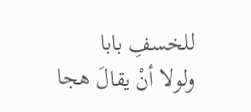للخسفِ بابا
ولولا أنْ يقالَ هجا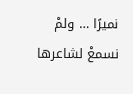نميرًا … ولمْ نسمعْ لشاعرها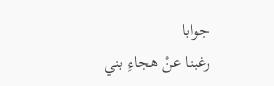جوابا
رغبنا عنْ هجاءِ بني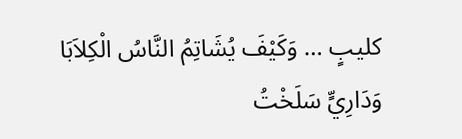كليبٍ … وَكَيْفَ يُشَاتِمُ النَّاسُ الْكِلاَبَا
وَدَارِيٍّ سَلَخْتُ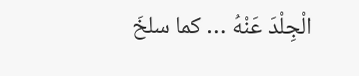الْجِلْدَ عَنْهُ … كما سلخَ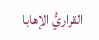القراريُّ الإهابا